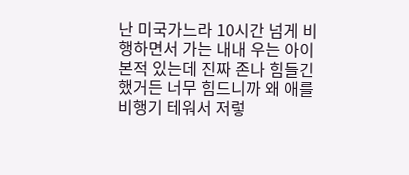난 미국가느라 10시간 넘게 비행하면서 가는 내내 우는 아이 본적 있는데 진짜 존나 힘들긴했거든 너무 힘드니까 왜 애를 비행기 테워서 저렇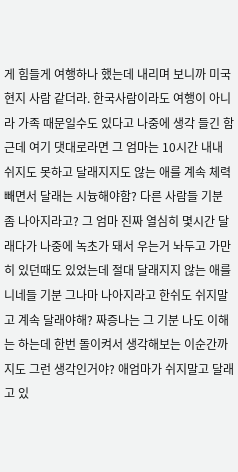게 힘들게 여행하나 했는데 내리며 보니까 미국 현지 사람 같더라. 한국사람이라도 여행이 아니라 가족 때문일수도 있다고 나중에 생각 들긴 함 근데 여기 댓대로라면 그 엄마는 10시간 내내 쉬지도 못하고 달래지지도 않는 애를 계속 체력 빼면서 달래는 시늉해야함? 다른 사람들 기분 좀 나아지라고? 그 엄마 진짜 열심히 몇시간 달래다가 나중에 녹초가 돼서 우는거 놔두고 가만히 있던때도 있었는데 절대 달래지지 않는 애를 니네들 기분 그나마 나아지라고 한쉬도 쉬지말고 계속 달래야해? 짜증나는 그 기분 나도 이해는 하는데 한번 돌이켜서 생각해보는 이순간까지도 그런 생각인거야? 애엄마가 쉬지말고 달래고 있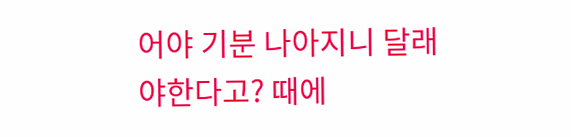어야 기분 나아지니 달래야한다고? 때에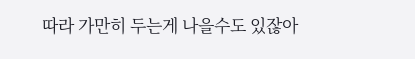따라 가만히 두는게 나을수도 있잖아